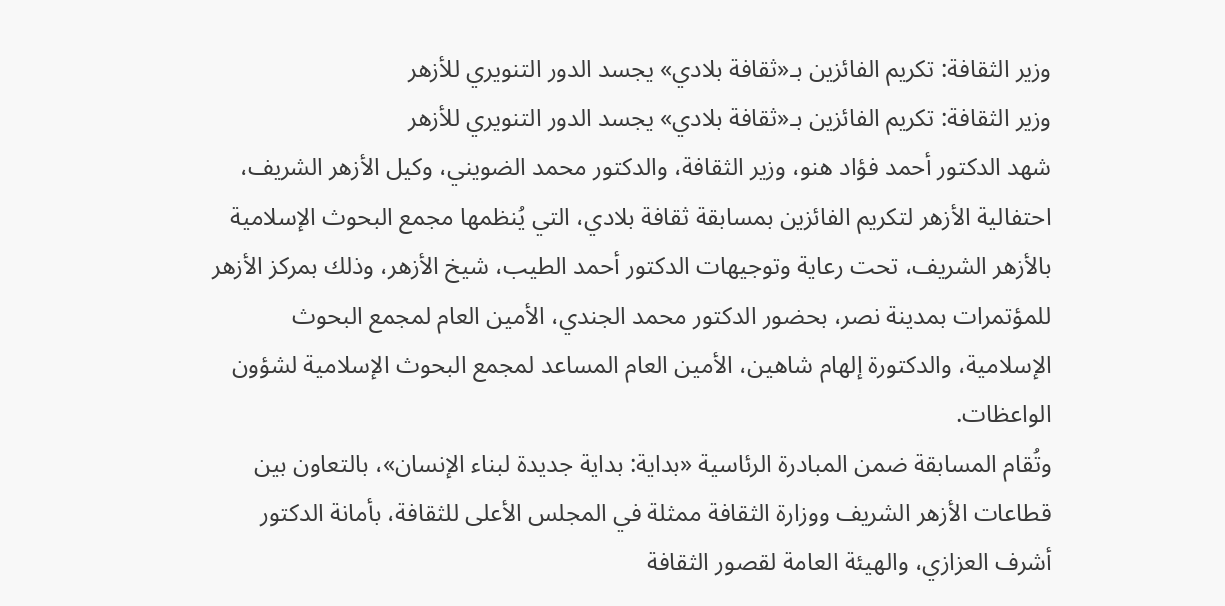وزير الثقافة: تكريم الفائزين بـ«ثقافة بلادي» يجسد الدور التنويري للأزهر
وزير الثقافة: تكريم الفائزين بـ«ثقافة بلادي» يجسد الدور التنويري للأزهر
شهد الدكتور أحمد فؤاد هنو، وزير الثقافة، والدكتور محمد الضويني، وكيل الأزهر الشريف، احتفالية الأزهر لتكريم الفائزين بمسابقة ثقافة بلادي، التي يُنظمها مجمع البحوث الإسلامية بالأزهر الشريف، تحت رعاية وتوجيهات الدكتور أحمد الطيب، شيخ الأزهر، وذلك بمركز الأزهر للمؤتمرات بمدينة نصر، بحضور الدكتور محمد الجندي، الأمين العام لمجمع البحوث الإسلامية، والدكتورة إلهام شاهين، الأمين العام المساعد لمجمع البحوث الإسلامية لشؤون الواعظات.
وتُقام المسابقة ضمن المبادرة الرئاسية «بداية: بداية جديدة لبناء الإنسان»، بالتعاون بين قطاعات الأزهر الشريف ووزارة الثقافة ممثلة في المجلس الأعلى للثقافة، بأمانة الدكتور أشرف العزازي، والهيئة العامة لقصور الثقافة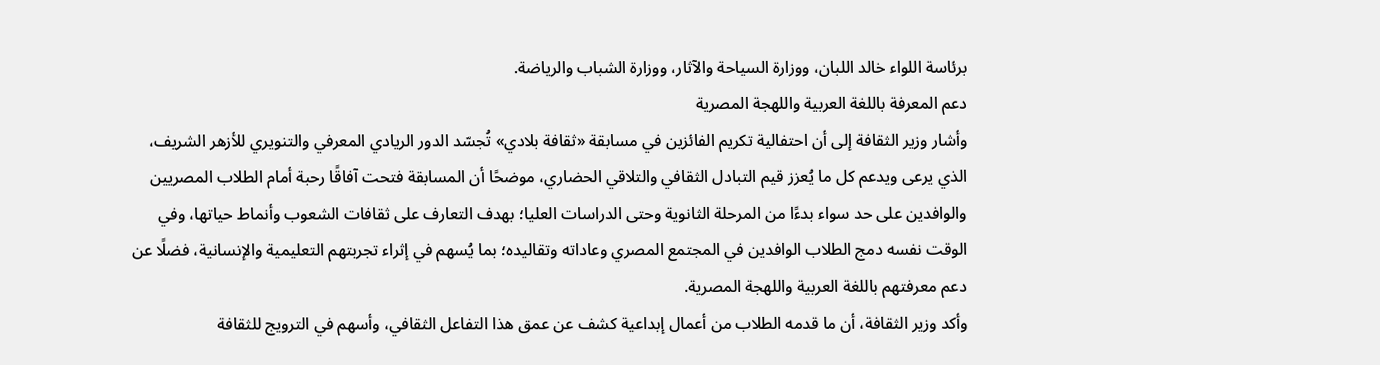برئاسة اللواء خالد اللبان، ووزارة السياحة والآثار، ووزارة الشباب والرياضة.
دعم المعرفة باللغة العربية واللهجة المصرية
وأشار وزير الثقافة إلى أن احتفالية تكريم الفائزين في مسابقة «ثقافة بلادي» تُجسّد الدور الريادي المعرفي والتنويري للأزهر الشريف، الذي يرعى ويدعم كل ما يُعزز قيم التبادل الثقافي والتلاقي الحضاري، موضحًا أن المسابقة فتحت آفاقًا رحبة أمام الطلاب المصريين والوافدين على حد سواء بدءًا من المرحلة الثانوية وحتى الدراسات العليا؛ بهدف التعارف على ثقافات الشعوب وأنماط حياتها، وفي الوقت نفسه دمج الطلاب الوافدين في المجتمع المصري وعاداته وتقاليده؛ بما يُسهم في إثراء تجربتهم التعليمية والإنسانية، فضلًا عن دعم معرفتهم باللغة العربية واللهجة المصرية.
وأكد وزير الثقافة، أن ما قدمه الطلاب من أعمال إبداعية كشف عن عمق هذا التفاعل الثقافي، وأسهم في الترويج للثقافة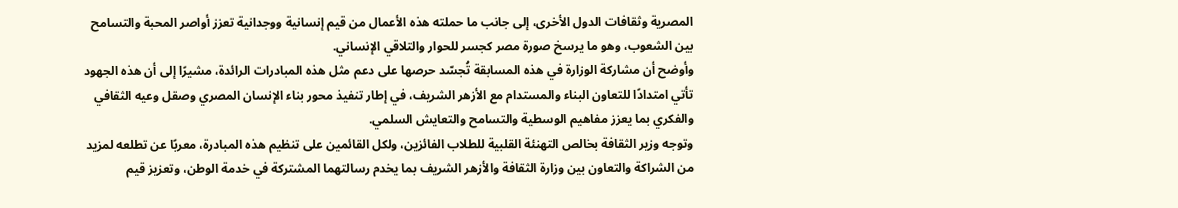المصرية وثقافات الدول الأخرى، إلى جانب ما حملته هذه الأعمال من قيم إنسانية ووجدانية تعزز أواصر المحبة والتسامح بين الشعوب، وهو ما يرسخ صورة مصر كجسر للحوار والتلاقي الإنساني.
وأوضح أن مشاركة الوزارة في هذه المسابقة تُجسّد حرصها على دعم مثل هذه المبادرات الرائدة، مشيرًا إلى أن هذه الجهود تأتي امتدادًا للتعاون البناء والمستدام مع الأزهر الشريف، في إطار تنفيذ محور بناء الإنسان المصري وصقل وعيه الثقافي والفكري بما يعزز مفاهيم الوسطية والتسامح والتعايش السلمي.
وتوجه وزير الثقافة بخالص التهنئة القلبية للطلاب الفائزين، ولكل القائمين على تنظيم هذه المبادرة، معربًا عن تطلعه لمزيد من الشراكة والتعاون بين وزارة الثقافة والأزهر الشريف بما يخدم رسالتهما المشتركة في خدمة الوطن، وتعزيز قيم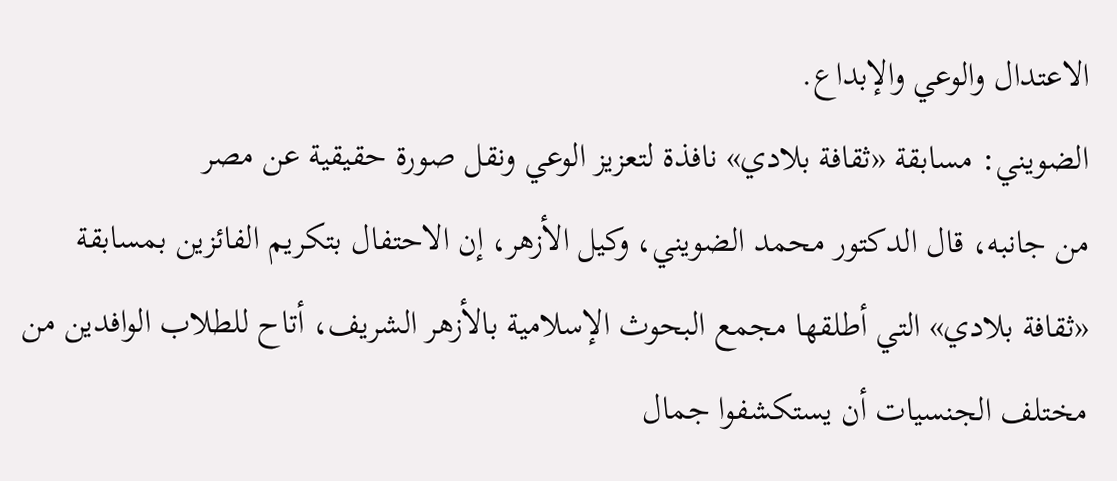الاعتدال والوعي والإبداع.
الضويني: مسابقة «ثقافة بلادي» نافذة لتعزيز الوعي ونقل صورة حقيقية عن مصر
من جانبه، قال الدكتور محمد الضويني، وكيل الأزهر، إن الاحتفال بتكريم الفائزين بمسابقة «ثقافة بلادي» التي أطلقها مجمع البحوث الإسلامية بالأزهر الشريف، أتاح للطلاب الوافدين من مختلف الجنسيات أن يستكشفوا جمال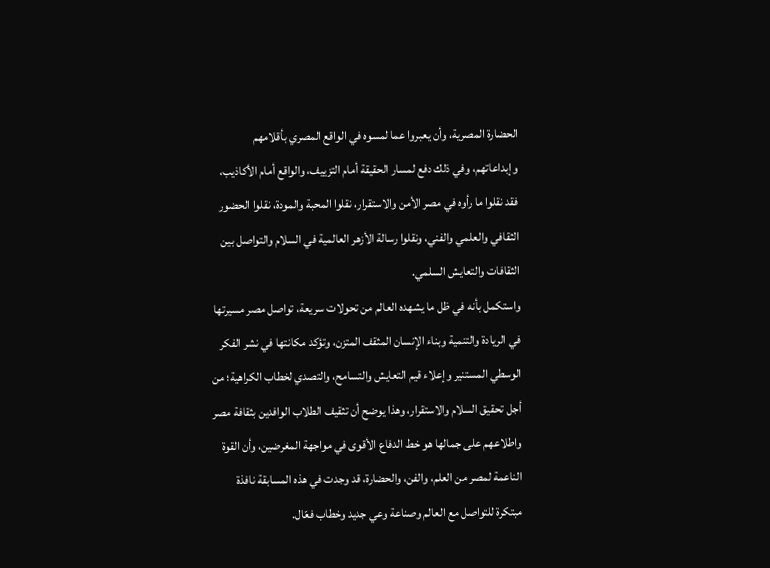الحضارة المصرية، وأن يعبروا عما لمسوه في الواقع المصري بأقلامهم وإبداعاتهم، وفي ذلك دفع لمسار الحقيقة أمام التزييف، والواقع أمام الأكاذيب، فقد نقلوا ما رأوه في مصر الأمن والاستقرار، نقلوا المحبة والمودة، نقلوا الحضور الثقافي والعلمي والفني، ونقلوا رسالة الأزهر العالمية في السلام والتواصل بين الثقافات والتعايش السلمي.
واستكمل بأنه في ظل ما يشهده العالم من تحولات سريعة، تواصل مصر مسيرتها في الريادة والتنمية وبناء الإنسان المثقف المتزن، وتؤكد مكانتها في نشر الفكر الوسطي المستنير وإعلاء قيم التعايش والتسامح، والتصدي لخطاب الكراهية؛ من أجل تحقيق السلام والاستقرار، وهذا يوضح أن تثقيف الطلاب الوافدين بثقافة مصر واطلاعهم على جمالها هو خط الدفاع الأقوى في مواجهة المغرضين، وأن القوة الناعمة لمصر من العلم، والفن، والحضارة، قد وجدت في هذه المسابقة نافذة مبتكرة للتواصل مع العالم وصناعة وعي جديد وخطاب فعّال.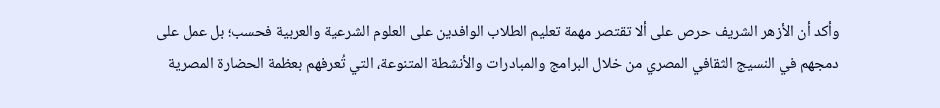وأكد أن الأزهر الشريف حرص على ألا تقتصر مهمة تعليم الطلاب الوافدين على العلوم الشرعية والعربية فحسب؛ بل عمل على دمجهم في النسيج الثقافي المصري من خلال البرامج والمبادرات والأنشطة المتنوعة، التي تُعرفهم بعظمة الحضارة المصرية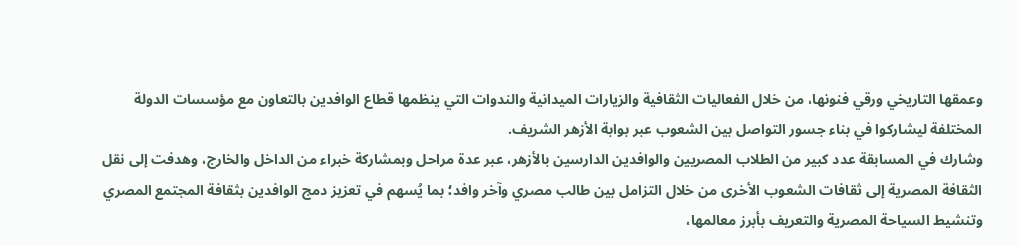وعمقها التاريخي ورقي فنونها، من خلال الفعاليات الثقافية والزيارات الميدانية والندوات التي ينظمها قطاع الوافدين بالتعاون مع مؤسسات الدولة المختلفة ليشاركوا في بناء جسور التواصل بين الشعوب عبر بوابة الأزهر الشريف.
وشارك في المسابقة عدد كبير من الطلاب المصريين والوافدين الدارسين بالأزهر، عبر عدة مراحل وبمشاركة خبراء من الداخل والخارج، وهدفت إلى نقل الثقافة المصرية إلى ثقافات الشعوب الأخرى من خلال التزامل بين طالب مصري وآخر وافد؛ بما يُسهم في تعزيز دمج الوافدين بثقافة المجتمع المصري وتنشيط السياحة المصرية والتعريف بأبرز معالمها،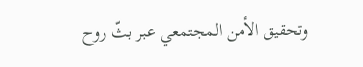وتحقيق الأمن المجتمعي عبر بثّ روح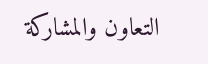التعاون والمشاركة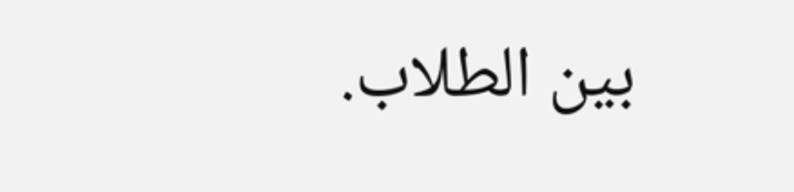بين الطلاب.